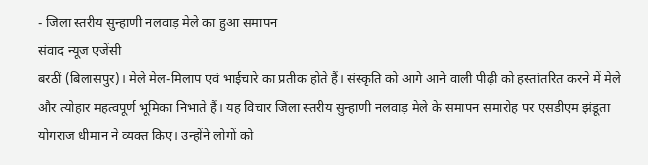- जिला स्तरीय सुन्हाणी नलवाड़ मेले का हुआ समापन
संवाद न्यूज एजेंसी
बरठीं (बिलासपुर)। मेले मेल-मिलाप एवं भाईचारे का प्रतीक होते हैं। संस्कृति को आगे आने वाली पीढ़ी को हस्तांतरित करने में मेले और त्योहार महत्वपूर्ण भूमिका निभाते हैं। यह विचार जिला स्तरीय सुन्हाणी नलवाड़ मेले के समापन समारोह पर एसडीएम झंडूता योगराज धीमान ने व्यक्त किए। उन्होंने लोगों को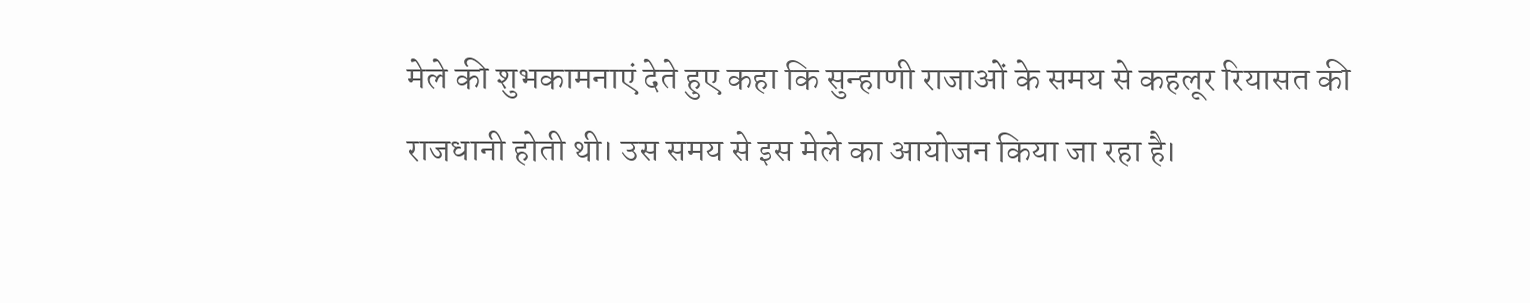मेले की शुभकामनाएं देते हुए कहा कि सुन्हाणी राजाओं के समय से कहलूर रियासत की राजधानी होती थी। उस समय से इस मेले का आयोजन किया जा रहा है।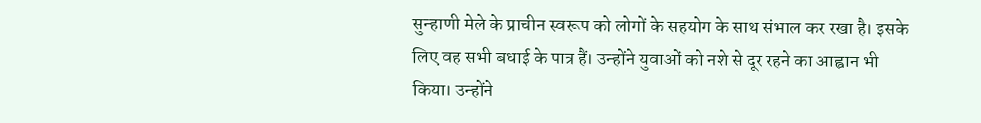सुन्हाणी मेले के प्राचीन स्वरूप को लोगों के सहयोग के साथ संभाल कर रखा है। इसके लिए वह सभी बधाई के पात्र हैं। उन्होंने युवाओं को नशे से दूर रहने का आह्वान भी किया। उन्होंने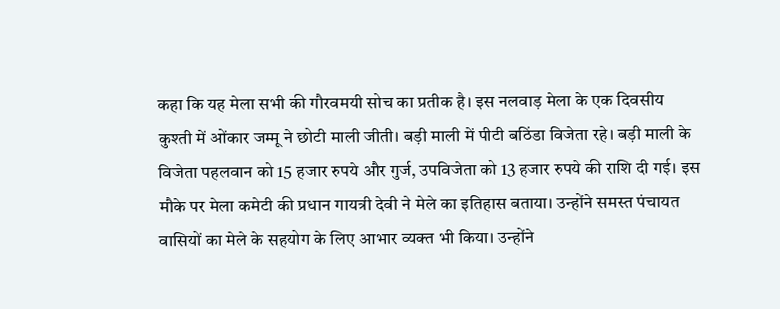कहा कि यह मेला सभी की गौरवमयी सोच का प्रतीक है। इस नलवाड़ मेला के एक दिवसीय कुश्ती में ओंकार जम्मू ने छोटी माली जीती। बड़ी माली में पीटी बठिंडा विजेता रहे। बड़ी माली के विजेता पहलवान को 15 हजार रुपये और गुर्ज, उपविजेता को 13 हजार रुपये की राशि दी गई। इस मौके पर मेला कमेटी की प्रधान गायत्री देवी ने मेले का इतिहास बताया। उन्होंने समस्त पंचायत वासियों का मेले के सहयोग के लिए आभार व्यक्त भी किया। उन्होंने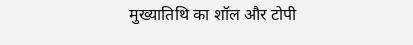मुख्यातिथि का शॉल और टोपी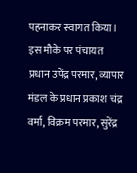पहनाकर स्वागत किया। इस मौके पर पंचायत प्रधान उपेंद्र परमार, व्यापार मंडल के प्रधान प्रकाश चंद्र वर्मा, विक्रम परमार, सुरेंद्र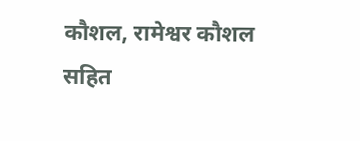कौशल, रामेश्वर कौशल सहित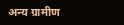अन्य ग्रामीण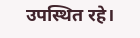उपस्थित रहे।